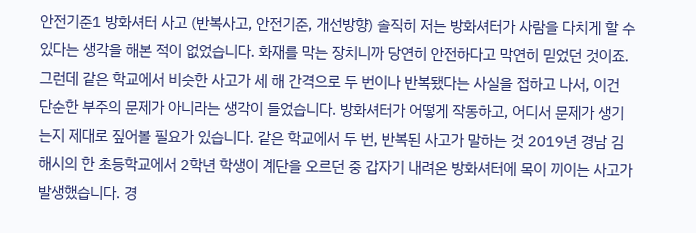안전기준1 방화셔터 사고 (반복사고, 안전기준, 개선방향) 솔직히 저는 방화셔터가 사람을 다치게 할 수 있다는 생각을 해본 적이 없었습니다. 화재를 막는 장치니까 당연히 안전하다고 막연히 믿었던 것이죠. 그런데 같은 학교에서 비슷한 사고가 세 해 간격으로 두 번이나 반복됐다는 사실을 접하고 나서, 이건 단순한 부주의 문제가 아니라는 생각이 들었습니다. 방화셔터가 어떻게 작동하고, 어디서 문제가 생기는지 제대로 짚어볼 필요가 있습니다. 같은 학교에서 두 번, 반복된 사고가 말하는 것 2019년 경남 김해시의 한 초등학교에서 2학년 학생이 계단을 오르던 중 갑자기 내려온 방화셔터에 목이 끼이는 사고가 발생했습니다. 경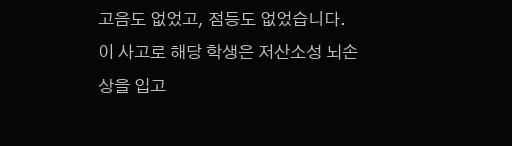고음도 없었고, 점등도 없었습니다. 이 사고로 해당 학생은 저산소성 뇌손상을 입고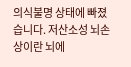의식불명 상태에 빠졌습니다. 저산소성 뇌손상이란 뇌에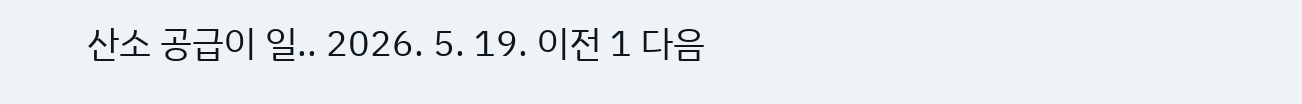산소 공급이 일.. 2026. 5. 19. 이전 1 다음